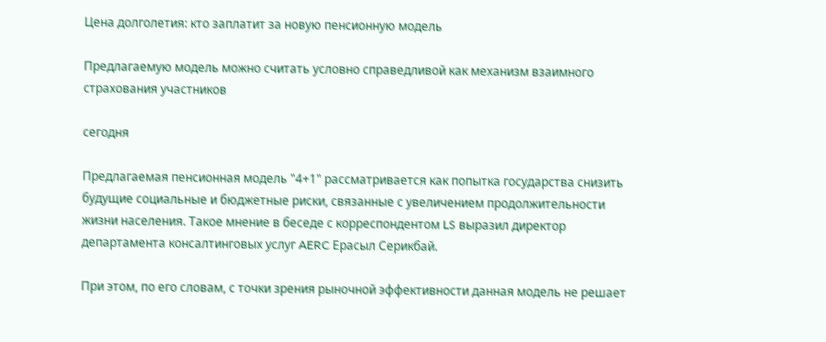Цена долголетия: кто заплатит за новую пенсионную модель

Предлагаемую модель можно считать условно справедливой как механизм взаимного страхования участников

сегодня

Предлагаемая пенсионная модель "4+1" рассматривается как попытка государства снизить будущие социальные и бюджетные риски, связанные с увеличением продолжительности жизни населения. Такое мнение в беседе с корреспондентом LS выразил директор департамента консалтинговых услуг AERC Ерасыл Серикбай.

При этом, по его словам, с точки зрения рыночной эффективности данная модель не решает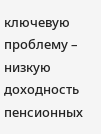ключевую проблему – низкую доходность пенсионных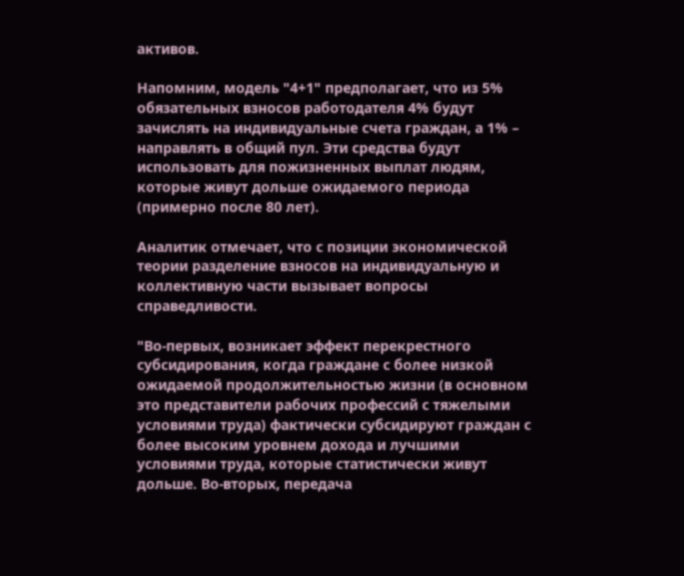активов.

Напомним, модель "4+1" предполагает, что из 5% обязательных взносов работодателя 4% будут зачислять на индивидуальные счета граждан, а 1% – направлять в общий пул. Эти средства будут использовать для пожизненных выплат людям, которые живут дольше ожидаемого периода (примерно после 80 лет).

Аналитик отмечает, что с позиции экономической теории разделение взносов на индивидуальную и коллективную части вызывает вопросы справедливости.

"Во-первых, возникает эффект перекрестного субсидирования, когда граждане с более низкой ожидаемой продолжительностью жизни (в основном это представители рабочих профессий с тяжелыми условиями труда) фактически субсидируют граждан с более высоким уровнем дохода и лучшими условиями труда, которые статистически живут дольше. Во-вторых, передача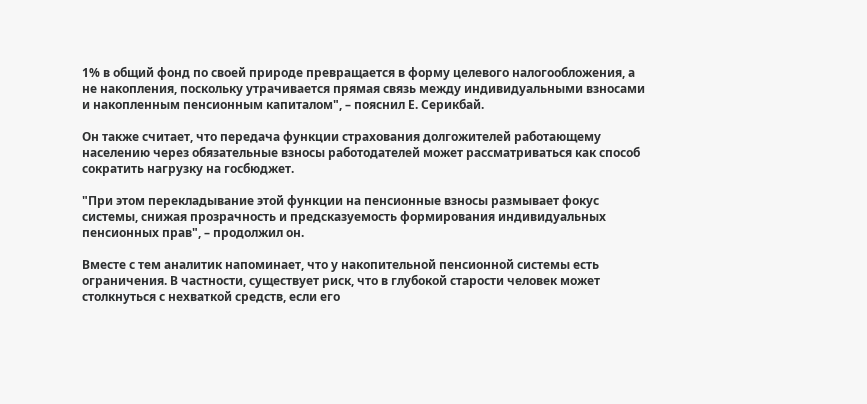1% в общий фонд по своей природе превращается в форму целевого налогообложения, а не накопления, поскольку утрачивается прямая связь между индивидуальными взносами и накопленным пенсионным капиталом", – пояснил Е. Серикбай.

Он также считает, что передача функции страхования долгожителей работающему населению через обязательные взносы работодателей может рассматриваться как способ сократить нагрузку на госбюджет.

"При этом перекладывание этой функции на пенсионные взносы размывает фокус системы, снижая прозрачность и предсказуемость формирования индивидуальных пенсионных прав", – продолжил он.

Вместе с тем аналитик напоминает, что у накопительной пенсионной системы есть ограничения. В частности, существует риск, что в глубокой старости человек может столкнуться с нехваткой средств, если его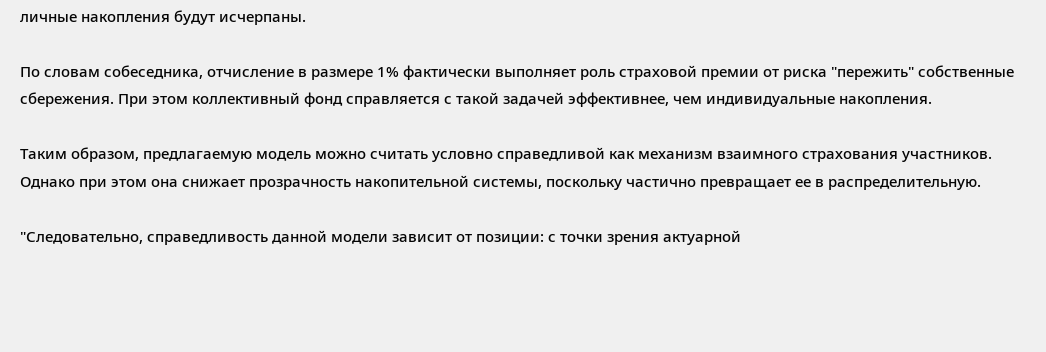личные накопления будут исчерпаны.

По словам собеседника, отчисление в размере 1% фактически выполняет роль страховой премии от риска "пережить" собственные сбережения. При этом коллективный фонд справляется с такой задачей эффективнее, чем индивидуальные накопления.

Таким образом, предлагаемую модель можно считать условно справедливой как механизм взаимного страхования участников. Однако при этом она снижает прозрачность накопительной системы, поскольку частично превращает ее в распределительную.

"Следовательно, справедливость данной модели зависит от позиции: с точки зрения актуарной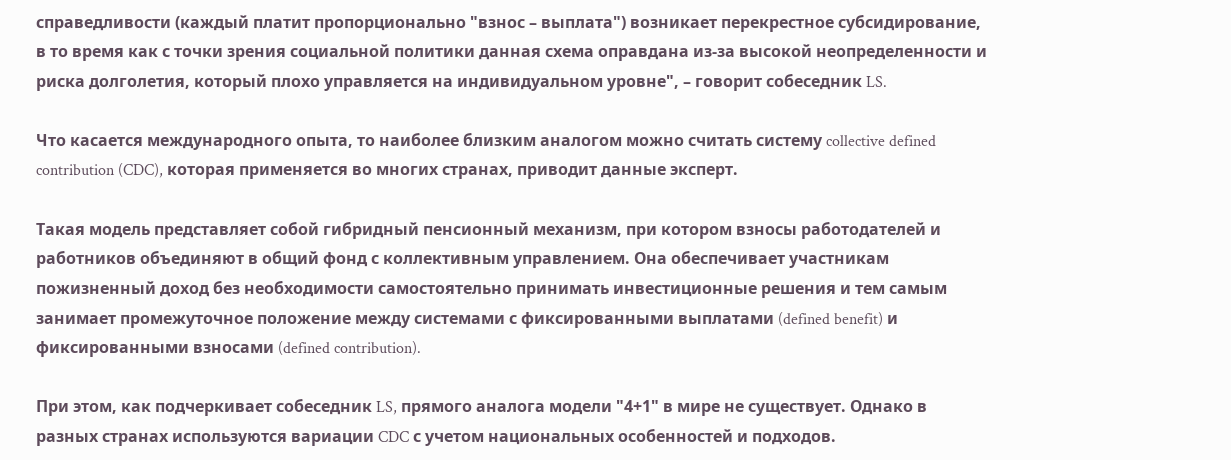справедливости (каждый платит пропорционально "взнос – выплата") возникает перекрестное субсидирование, в то время как с точки зрения социальной политики данная схема оправдана из-за высокой неопределенности и риска долголетия, который плохо управляется на индивидуальном уровне", – говорит собеседник LS.

Что касается международного опыта, то наиболее близким аналогом можно считать систему collective defined contribution (CDC), которая применяется во многих странах, приводит данные эксперт.

Такая модель представляет собой гибридный пенсионный механизм, при котором взносы работодателей и работников объединяют в общий фонд с коллективным управлением. Она обеспечивает участникам пожизненный доход без необходимости самостоятельно принимать инвестиционные решения и тем самым занимает промежуточное положение между системами с фиксированными выплатами (defined benefit) и фиксированными взносами (defined contribution).

При этом, как подчеркивает собеседник LS, прямого аналога модели "4+1" в мире не существует. Однако в разных странах используются вариации CDC с учетом национальных особенностей и подходов.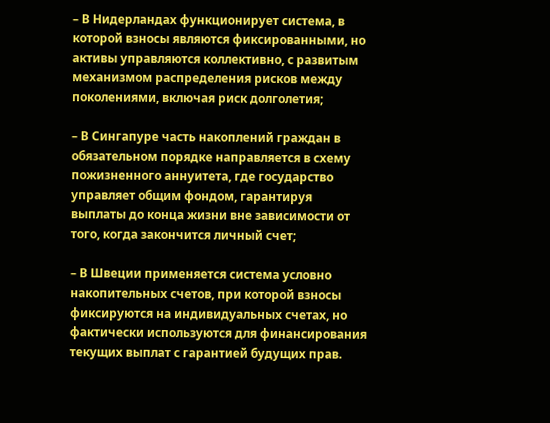– В Нидерландах функционирует система, в которой взносы являются фиксированными, но активы управляются коллективно, с развитым механизмом распределения рисков между поколениями, включая риск долголетия;

– В Сингапуре часть накоплений граждан в обязательном порядке направляется в схему пожизненного аннуитета, где государство управляет общим фондом, гарантируя выплаты до конца жизни вне зависимости от того, когда закончится личный счет;

– В Швеции применяется система условно накопительных счетов, при которой взносы фиксируются на индивидуальных счетах, но фактически используются для финансирования текущих выплат с гарантией будущих прав.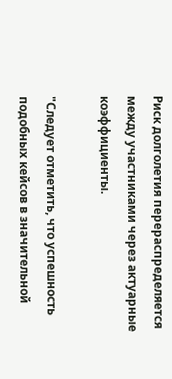Риск долголетия перераспределяется между участниками через актуарные коэффициенты.

"Следует отметить, что успешность подобных кейсов в значительной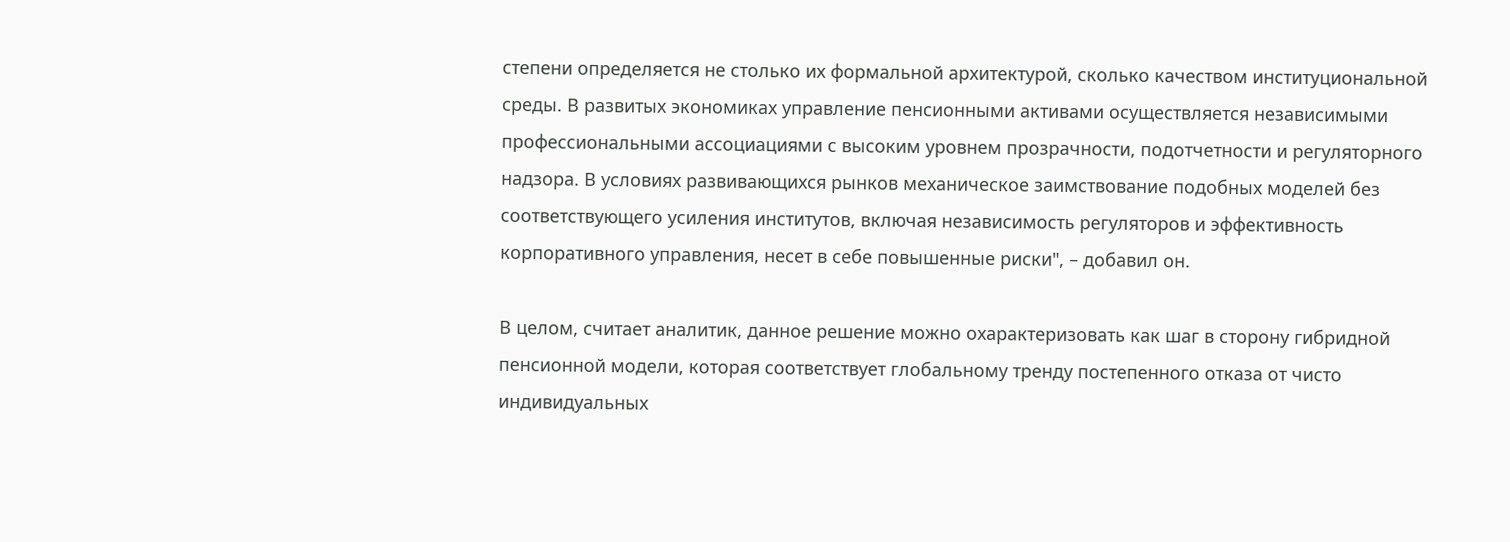степени определяется не столько их формальной архитектурой, сколько качеством институциональной среды. В развитых экономиках управление пенсионными активами осуществляется независимыми профессиональными ассоциациями с высоким уровнем прозрачности, подотчетности и регуляторного надзора. В условиях развивающихся рынков механическое заимствование подобных моделей без соответствующего усиления институтов, включая независимость регуляторов и эффективность корпоративного управления, несет в себе повышенные риски", – добавил он.

В целом, считает аналитик, данное решение можно охарактеризовать как шаг в сторону гибридной пенсионной модели, которая соответствует глобальному тренду постепенного отказа от чисто индивидуальных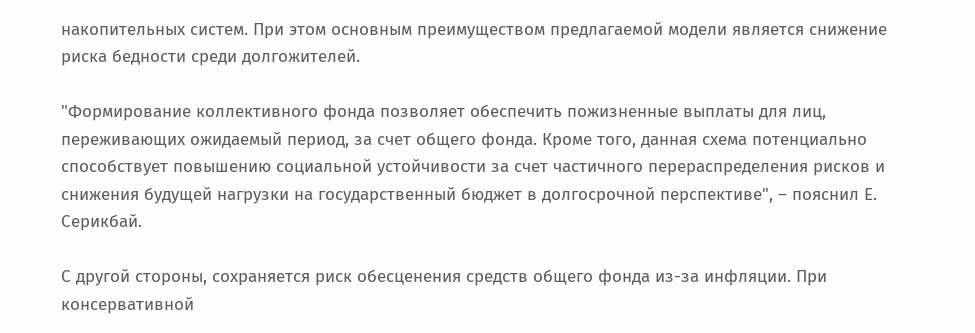накопительных систем. При этом основным преимуществом предлагаемой модели является снижение риска бедности среди долгожителей.

"Формирование коллективного фонда позволяет обеспечить пожизненные выплаты для лиц, переживающих ожидаемый период, за счет общего фонда. Кроме того, данная схема потенциально способствует повышению социальной устойчивости за счет частичного перераспределения рисков и снижения будущей нагрузки на государственный бюджет в долгосрочной перспективе", – пояснил Е. Серикбай.

С другой стороны, сохраняется риск обесценения средств общего фонда из-за инфляции. При консервативной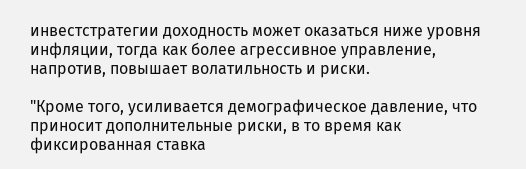инвестстратегии доходность может оказаться ниже уровня инфляции, тогда как более агрессивное управление, напротив, повышает волатильность и риски.

"Кроме того, усиливается демографическое давление, что приносит дополнительные риски, в то время как фиксированная ставка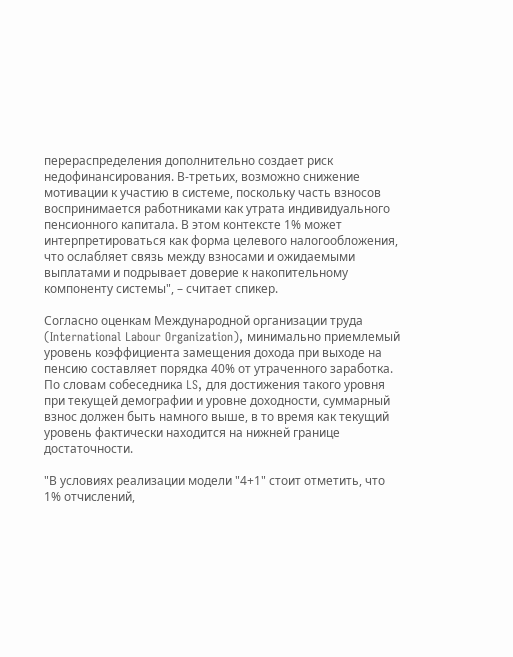перераспределения дополнительно создает риск недофинансирования. В-третьих, возможно снижение мотивации к участию в системе, поскольку часть взносов воспринимается работниками как утрата индивидуального пенсионного капитала. В этом контексте 1% может интерпретироваться как форма целевого налогообложения, что ослабляет связь между взносами и ожидаемыми выплатами и подрывает доверие к накопительному компоненту системы", – считает спикер.

Согласно оценкам Международной организации труда (International Labour Organization), минимально приемлемый уровень коэффициента замещения дохода при выходе на пенсию составляет порядка 40% от утраченного заработка. По словам собеседника LS, для достижения такого уровня при текущей демографии и уровне доходности, суммарный взнос должен быть намного выше, в то время как текущий уровень фактически находится на нижней границе достаточности.

"В условиях реализации модели "4+1" стоит отметить, что 1% отчислений,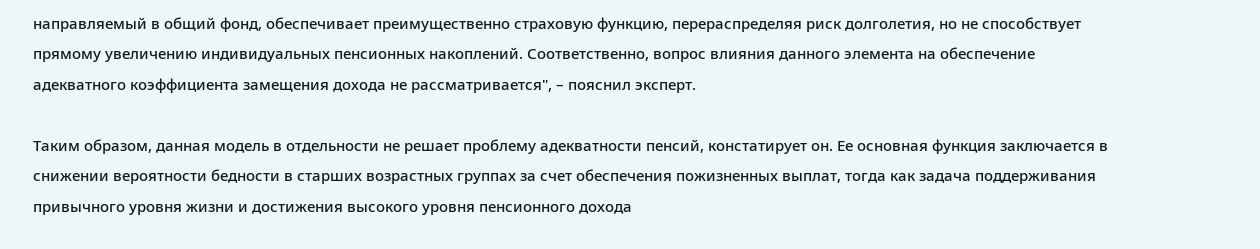направляемый в общий фонд, обеспечивает преимущественно страховую функцию, перераспределяя риск долголетия, но не способствует прямому увеличению индивидуальных пенсионных накоплений. Соответственно, вопрос влияния данного элемента на обеспечение адекватного коэффициента замещения дохода не рассматривается", – пояснил эксперт.

Таким образом, данная модель в отдельности не решает проблему адекватности пенсий, констатирует он. Ее основная функция заключается в снижении вероятности бедности в старших возрастных группах за счет обеспечения пожизненных выплат, тогда как задача поддерживания привычного уровня жизни и достижения высокого уровня пенсионного дохода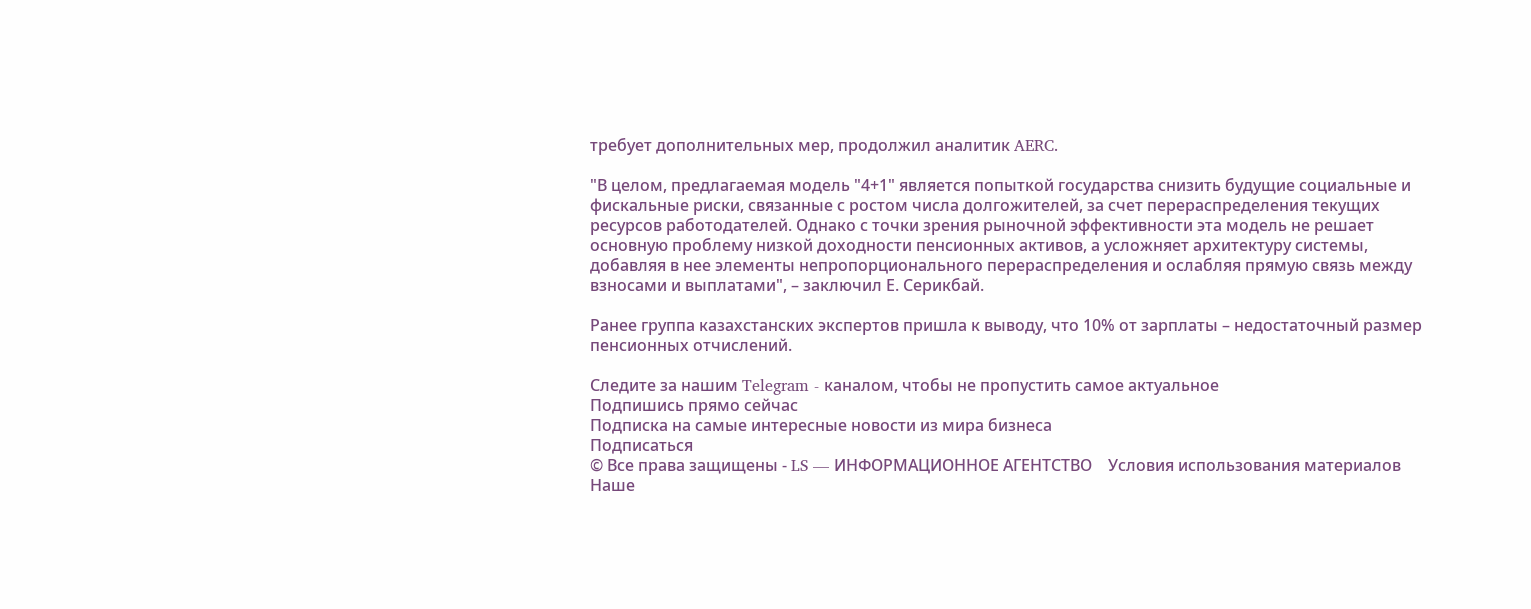требует дополнительных мер, продолжил аналитик AERC.

"В целом, предлагаемая модель "4+1" является попыткой государства снизить будущие социальные и фискальные риски, связанные с ростом числа долгожителей, за счет перераспределения текущих ресурсов работодателей. Однако с точки зрения рыночной эффективности эта модель не решает основную проблему низкой доходности пенсионных активов, а усложняет архитектуру системы, добавляя в нее элементы непропорционального перераспределения и ослабляя прямую связь между взносами и выплатами", – заключил Е. Серикбай.

Ранее группа казахстанских экспертов пришла к выводу, что 10% от зарплаты – недостаточный размер пенсионных отчислений.

Следите за нашим Telegram - каналом, чтобы не пропустить самое актуальное
Подпишись прямо сейчас
Подписка на самые интересные новости из мира бизнеса
Подписаться
© Все права защищены - LS — ИНФОРМАЦИОННОЕ АГЕНТСТВО    Условия использования материалов
Наше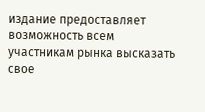издание предоставляет возможность всем участникам рынка высказать свое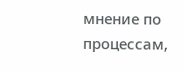мнение по процессам,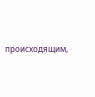происходящим,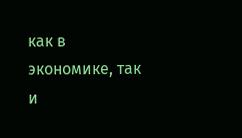как в экономике, так и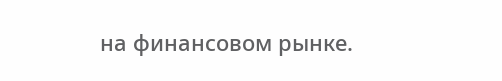на финансовом рынке.